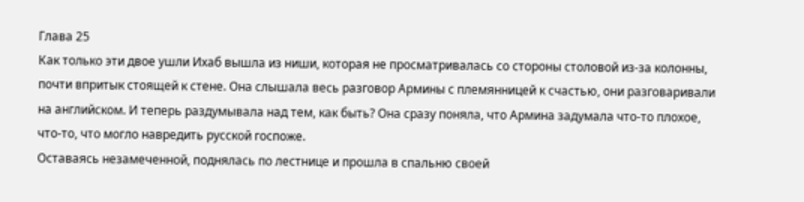Глава 25
Как только эти двое ушли Ихаб вышла из ниши, которая не просматривалась со стороны столовой из-за колонны, почти впритык стоящей к стене. Она слышала весь разговор Армины с племянницей к счастью, они разговаривали на английском. И теперь раздумывала над тем, как быть? Она сразу поняла, что Армина задумала что-то плохое, что-то, что могло навредить русской госпоже.
Оставаясь незамеченной, поднялась по лестнице и прошла в спальню своей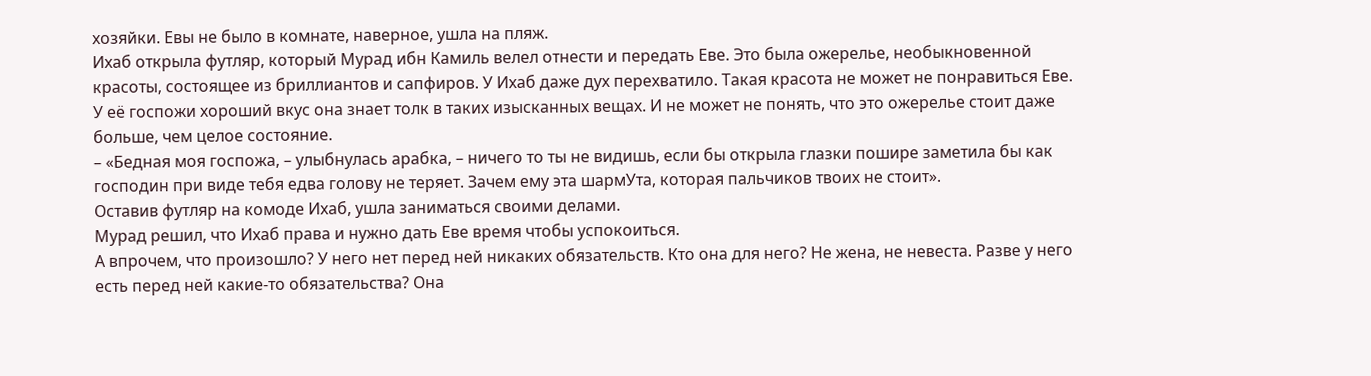хозяйки. Евы не было в комнате, наверное, ушла на пляж.
Ихаб открыла футляр, который Мурад ибн Камиль велел отнести и передать Еве. Это была ожерелье, необыкновенной красоты, состоящее из бриллиантов и сапфиров. У Ихаб даже дух перехватило. Такая красота не может не понравиться Еве. У её госпожи хороший вкус она знает толк в таких изысканных вещах. И не может не понять, что это ожерелье стоит даже больше, чем целое состояние.
– «Бедная моя госпожа, – улыбнулась арабка, – ничего то ты не видишь, если бы открыла глазки пошире заметила бы как господин при виде тебя едва голову не теряет. Зачем ему эта шармУта, которая пальчиков твоих не стоит».
Оставив футляр на комоде Ихаб, ушла заниматься своими делами.
Мурад решил, что Ихаб права и нужно дать Еве время чтобы успокоиться.
А впрочем, что произошло? У него нет перед ней никаких обязательств. Кто она для него? Не жена, не невеста. Разве у него есть перед ней какие-то обязательства? Она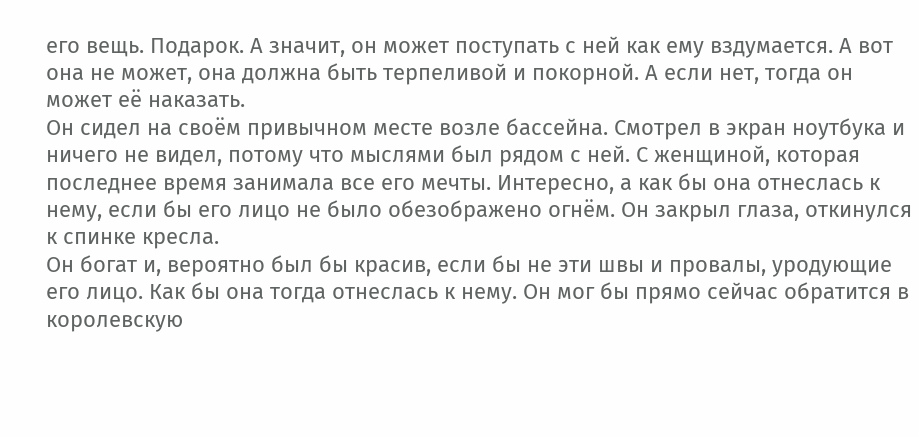его вещь. Подарок. А значит, он может поступать с ней как ему вздумается. А вот она не может, она должна быть терпеливой и покорной. А если нет, тогда он может её наказать.
Он сидел на своём привычном месте возле бассейна. Смотрел в экран ноутбука и ничего не видел, потому что мыслями был рядом с ней. С женщиной, которая последнее время занимала все его мечты. Интересно, а как бы она отнеслась к нему, если бы его лицо не было обезображено огнём. Он закрыл глаза, откинулся к спинке кресла.
Он богат и, вероятно был бы красив, если бы не эти швы и провалы, уродующие его лицо. Как бы она тогда отнеслась к нему. Он мог бы прямо сейчас обратится в королевскую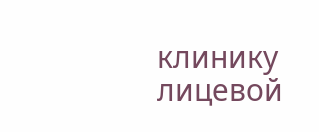клинику лицевой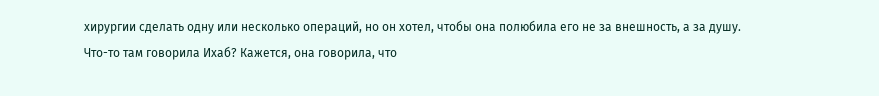хирургии сделать одну или несколько операций, но он хотел, чтобы она полюбила его не за внешность, а за душу.
Что-то там говорила Ихаб? Кажется, она говорила, что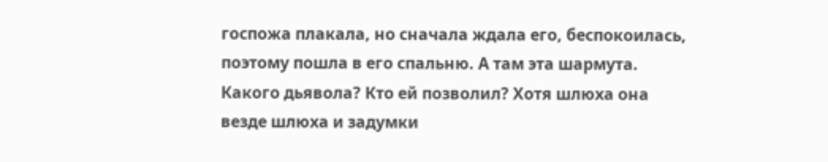госпожа плакала, но сначала ждала его, беспокоилась, поэтому пошла в его спальню. А там эта шармута. Какого дьявола? Кто ей позволил? Хотя шлюха она везде шлюха и задумки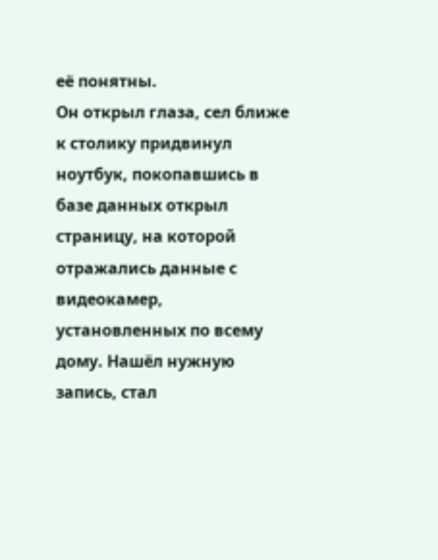её понятны.
Он открыл глаза, сел ближе к столику придвинул ноутбук, покопавшись в базе данных открыл страницу, на которой отражались данные с видеокамер, установленных по всему дому. Нашёл нужную запись, стал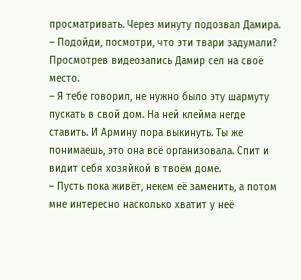просматривать. Через минуту подозвал Дамира.
– Подойди, посмотри, что эти твари задумали?
Просмотрев видеозапись Дамир сел на своё место.
– Я тебе говорил, не нужно было эту шармуту пускать в свой дом. На ней клейма негде ставить. И Армину пора выкинуть. Ты же понимаешь, это она всё организовала. Спит и видит себя хозяйкой в твоём доме.
– Пусть пока живёт, некем её заменить, а потом мне интересно насколько хватит у неё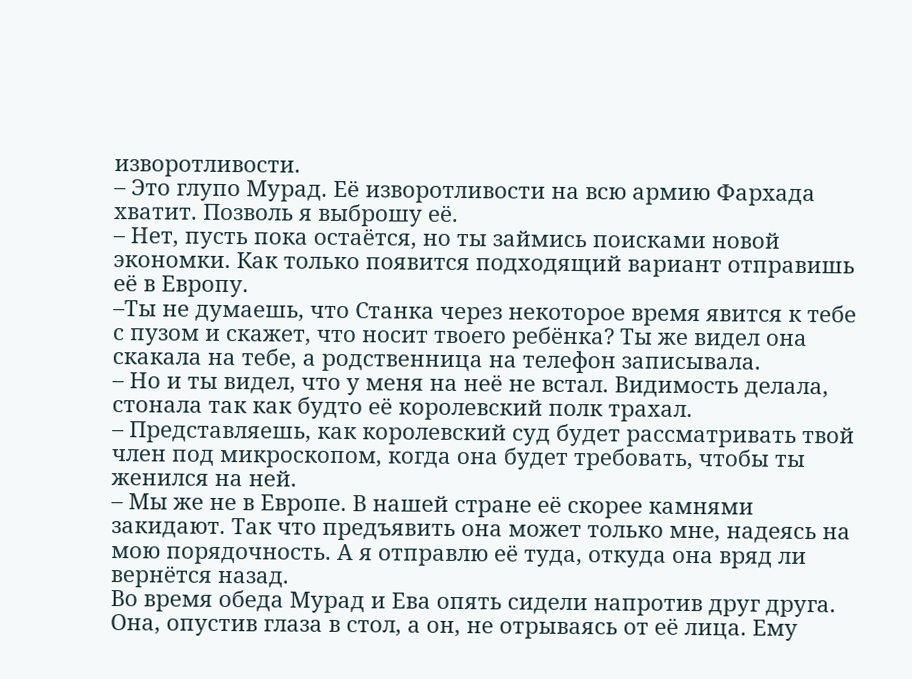изворотливости.
– Это глупо Мурад. Её изворотливости на всю армию Фархада хватит. Позволь я выброшу её.
– Нет, пусть пока остаётся, но ты займись поисками новой экономки. Как только появится подходящий вариант отправишь её в Европу.
–Ты не думаешь, что Станка через некоторое время явится к тебе с пузом и скажет, что носит твоего ребёнка? Ты же видел она скакала на тебе, а родственница на телефон записывала.
– Но и ты видел, что у меня на неё не встал. Видимость делала, стонала так как будто её королевский полк трахал.
– Представляешь, как королевский суд будет рассматривать твой член под микроскопом, когда она будет требовать, чтобы ты женился на ней.
– Мы же не в Европе. В нашей стране её скорее камнями закидают. Так что предъявить она может только мне, надеясь на мою порядочность. А я отправлю её туда, откуда она вряд ли вернётся назад.
Во время обеда Мурад и Ева опять сидели напротив друг друга. Она, опустив глаза в стол, а он, не отрываясь от её лица. Ему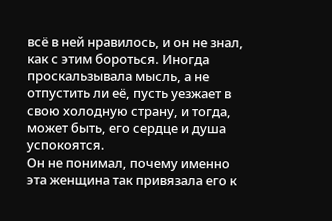всё в ней нравилось, и он не знал, как с этим бороться. Иногда проскальзывала мысль, а не отпустить ли её, пусть уезжает в свою холодную страну, и тогда, может быть, его сердце и душа успокоятся.
Он не понимал, почему именно эта женщина так привязала его к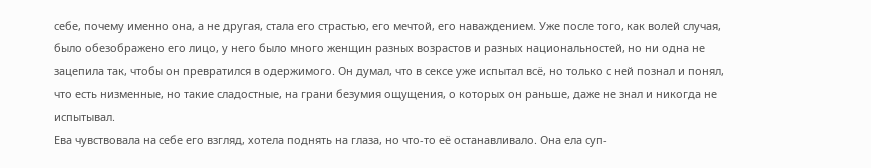себе, почему именно она, а не другая, стала его страстью, его мечтой, его наваждением. Уже после того, как волей случая, было обезображено его лицо, у него было много женщин разных возрастов и разных национальностей, но ни одна не зацепила так, чтобы он превратился в одержимого. Он думал, что в сексе уже испытал всё, но только с ней познал и понял, что есть низменные, но такие сладостные, на грани безумия ощущения, о которых он раньше, даже не знал и никогда не испытывал.
Ева чувствовала на себе его взгляд, хотела поднять на глаза, но что-то её останавливало. Она ела суп-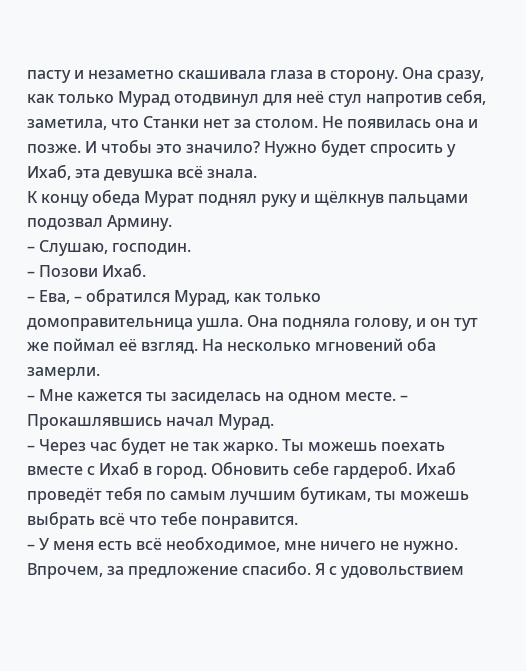пасту и незаметно скашивала глаза в сторону. Она сразу, как только Мурад отодвинул для неё стул напротив себя, заметила, что Станки нет за столом. Не появилась она и позже. И чтобы это значило? Нужно будет спросить у Ихаб, эта девушка всё знала.
К концу обеда Мурат поднял руку и щёлкнув пальцами подозвал Армину.
– Слушаю, господин.
– Позови Ихаб.
– Ева, – обратился Мурад, как только домоправительница ушла. Она подняла голову, и он тут же поймал её взгляд. На несколько мгновений оба замерли.
– Мне кажется ты засиделась на одном месте. – Прокашлявшись начал Мурад.
– Через час будет не так жарко. Ты можешь поехать вместе с Ихаб в город. Обновить себе гардероб. Ихаб проведёт тебя по самым лучшим бутикам, ты можешь выбрать всё что тебе понравится.
– У меня есть всё необходимое, мне ничего не нужно. Впрочем, за предложение спасибо. Я с удовольствием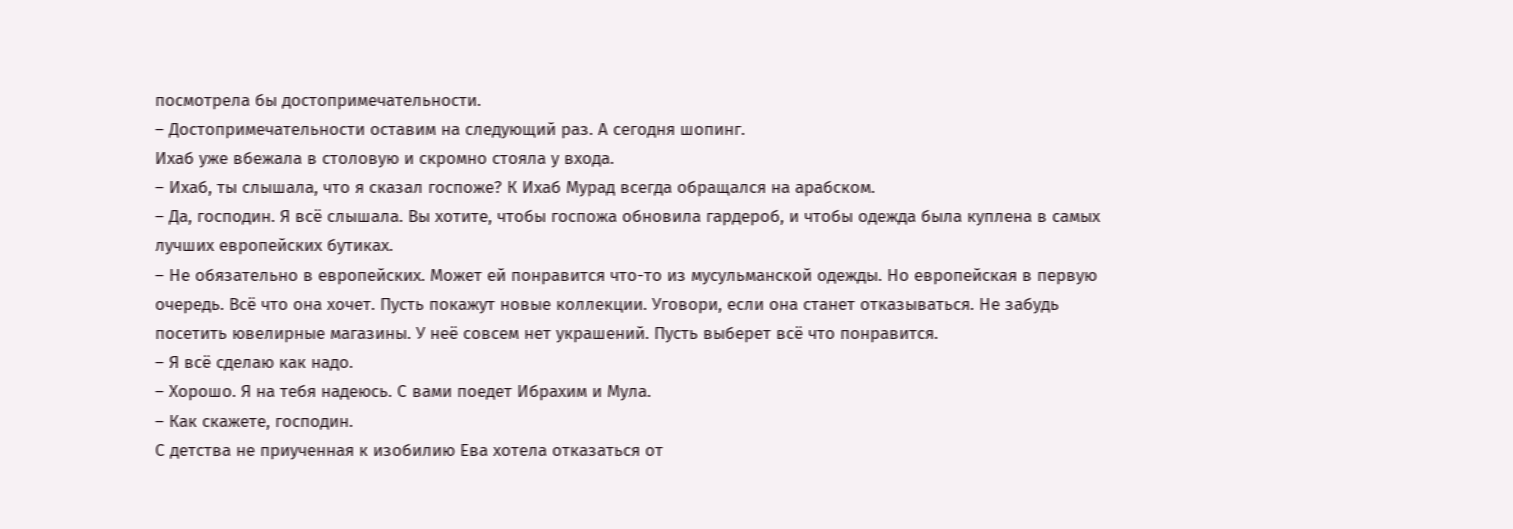посмотрела бы достопримечательности.
– Достопримечательности оставим на следующий раз. А сегодня шопинг.
Ихаб уже вбежала в столовую и скромно стояла у входа.
– Ихаб, ты слышала, что я сказал госпоже? К Ихаб Мурад всегда обращался на арабском.
– Да, господин. Я всё слышала. Вы хотите, чтобы госпожа обновила гардероб, и чтобы одежда была куплена в самых лучших европейских бутиках.
– Не обязательно в европейских. Может ей понравится что-то из мусульманской одежды. Но европейская в первую очередь. Всё что она хочет. Пусть покажут новые коллекции. Уговори, если она станет отказываться. Не забудь посетить ювелирные магазины. У неё совсем нет украшений. Пусть выберет всё что понравится.
– Я всё сделаю как надо.
– Хорошо. Я на тебя надеюсь. С вами поедет Ибрахим и Мула.
– Как скажете, господин.
С детства не приученная к изобилию Ева хотела отказаться от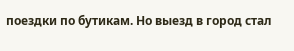поездки по бутикам. Но выезд в город стал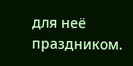для неё праздником.